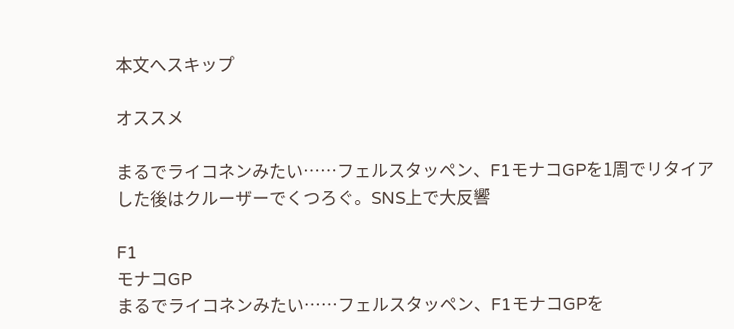本文へスキップ

オススメ

まるでライコネンみたい……フェルスタッペン、F1モナコGPを1周でリタイアした後はクルーザーでくつろぐ。SNS上で大反響

F1
モナコGP
まるでライコネンみたい……フェルスタッペン、F1モナコGPを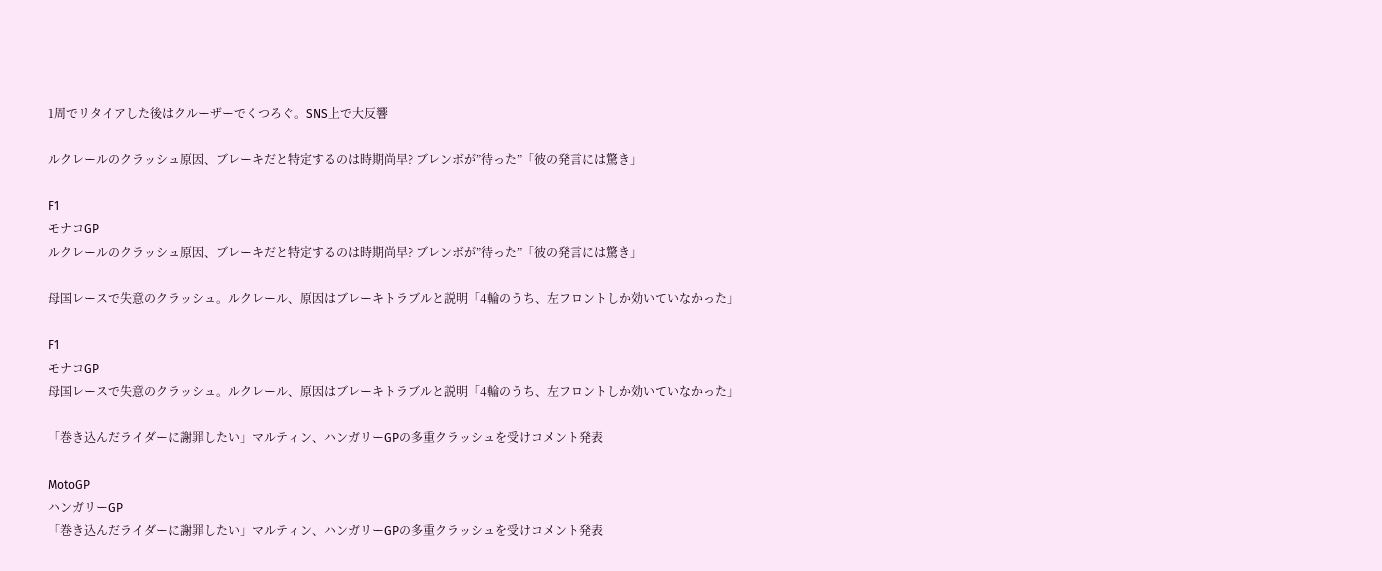1周でリタイアした後はクルーザーでくつろぐ。SNS上で大反響

ルクレールのクラッシュ原因、ブレーキだと特定するのは時期尚早? ブレンボが”待った”「彼の発言には驚き」

F1
モナコGP
ルクレールのクラッシュ原因、ブレーキだと特定するのは時期尚早? ブレンボが”待った”「彼の発言には驚き」

母国レースで失意のクラッシュ。ルクレール、原因はブレーキトラブルと説明「4輪のうち、左フロントしか効いていなかった」

F1
モナコGP
母国レースで失意のクラッシュ。ルクレール、原因はブレーキトラブルと説明「4輪のうち、左フロントしか効いていなかった」

「巻き込んだライダーに謝罪したい」マルティン、ハンガリーGPの多重クラッシュを受けコメント発表

MotoGP
ハンガリーGP
「巻き込んだライダーに謝罪したい」マルティン、ハンガリーGPの多重クラッシュを受けコメント発表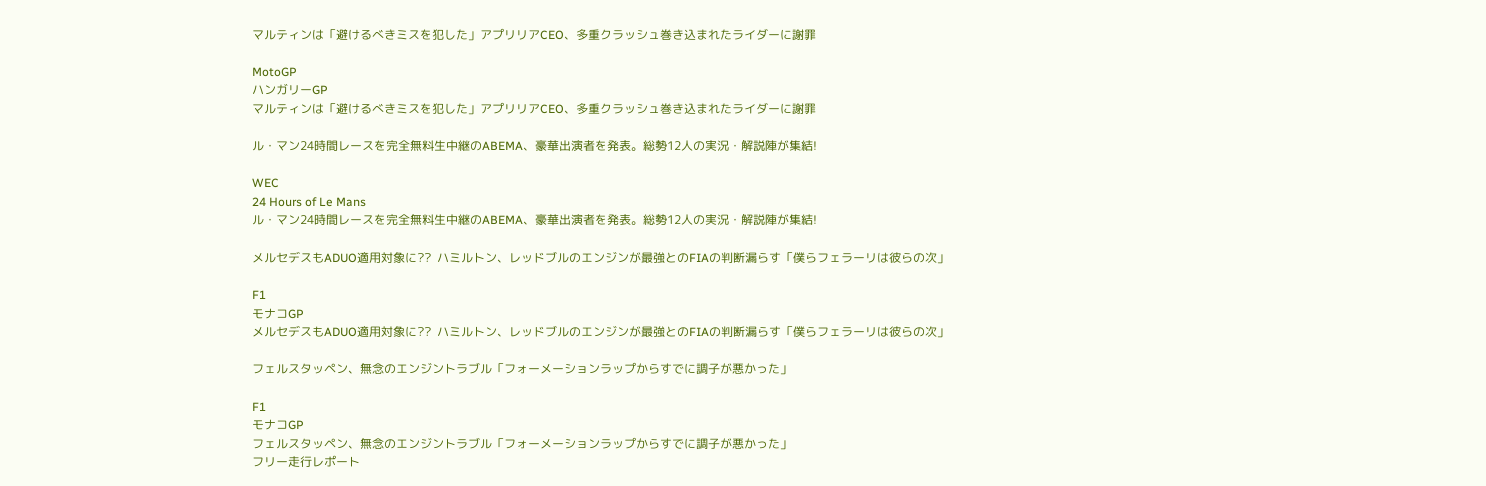マルティンは「避けるべきミスを犯した」アプリリアCEO、多重クラッシュ巻き込まれたライダーに謝罪

MotoGP
ハンガリーGP
マルティンは「避けるべきミスを犯した」アプリリアCEO、多重クラッシュ巻き込まれたライダーに謝罪

ル・マン24時間レースを完全無料生中継のABEMA、豪華出演者を発表。総勢12人の実況・解説陣が集結!

WEC
24 Hours of Le Mans
ル・マン24時間レースを完全無料生中継のABEMA、豪華出演者を発表。総勢12人の実況・解説陣が集結!

メルセデスもADUO適用対象に??  ハミルトン、レッドブルのエンジンが最強とのFIAの判断漏らす「僕らフェラーリは彼らの次」

F1
モナコGP
メルセデスもADUO適用対象に??  ハミルトン、レッドブルのエンジンが最強とのFIAの判断漏らす「僕らフェラーリは彼らの次」

フェルスタッペン、無念のエンジントラブル「フォーメーションラップからすでに調子が悪かった」

F1
モナコGP
フェルスタッペン、無念のエンジントラブル「フォーメーションラップからすでに調子が悪かった」
フリー走行レポート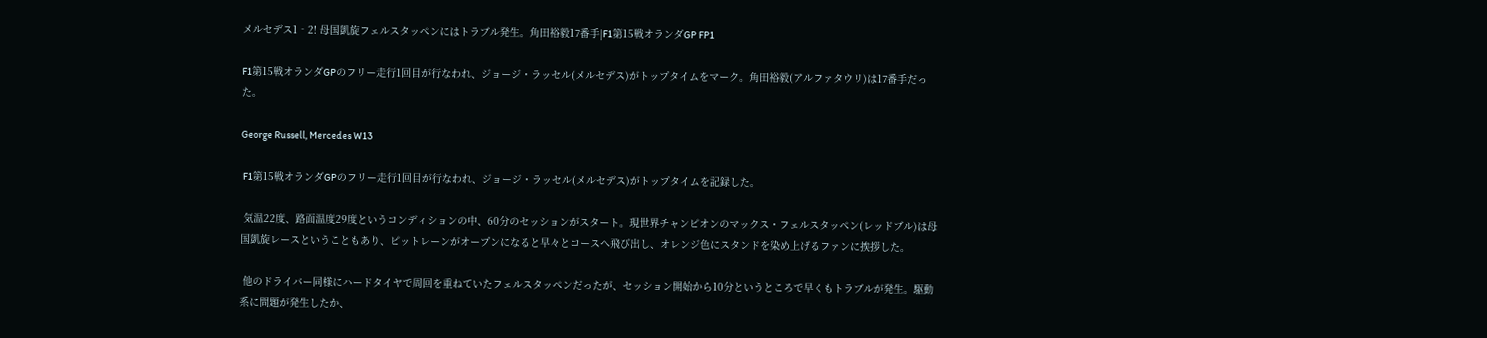メルセデス1‐2! 母国凱旋フェルスタッペンにはトラブル発生。角田裕毅17番手|F1第15戦オランダGP FP1

F1第15戦オランダGPのフリー走行1回目が行なわれ、ジョージ・ラッセル(メルセデス)がトップタイムをマーク。角田裕毅(アルファタウリ)は17番手だった。

George Russell, Mercedes W13

 F1第15戦オランダGPのフリー走行1回目が行なわれ、ジョージ・ラッセル(メルセデス)がトップタイムを記録した。

 気温22度、路面温度29度というコンディションの中、60分のセッションがスタート。現世界チャンピオンのマックス・フェルスタッペン(レッドブル)は母国凱旋レースということもあり、ピットレーンがオープンになると早々とコースへ飛び出し、オレンジ色にスタンドを染め上げるファンに挨拶した。

 他のドライバー同様にハードタイヤで周回を重ねていたフェルスタッペンだったが、セッション開始から10分というところで早くもトラブルが発生。駆動系に問題が発生したか、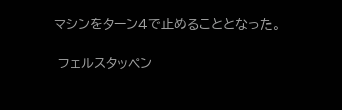マシンをターン4で止めることとなった。

 フェルスタッペン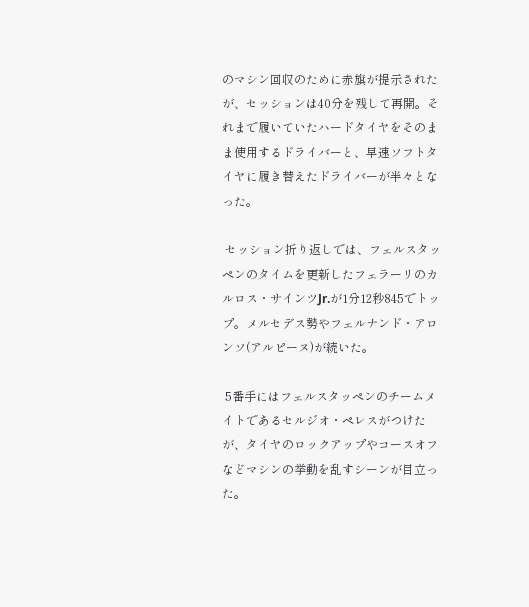のマシン回収のために赤旗が提示されたが、セッションは40分を残して再開。それまで履いていたハードタイヤをそのまま使用するドライバーと、早速ソフトタイヤに履き替えたドライバーが半々となった。

 セッション折り返しでは、フェルスタッペンのタイムを更新したフェラーリのカルロス・サインツJr.が1分12秒845でトップ。メルセデス勢やフェルナンド・アロンソ(アルピーヌ)が続いた。

 5番手にはフェルスタッペンのチームメイトであるセルジオ・ペレスがつけたが、タイヤのロックアップやコースオフなどマシンの挙動を乱すシーンが目立った。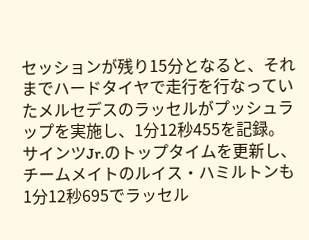セッションが残り15分となると、それまでハードタイヤで走行を行なっていたメルセデスのラッセルがプッシュラップを実施し、1分12秒455を記録。サインツJr.のトップタイムを更新し、チームメイトのルイス・ハミルトンも1分12秒695でラッセル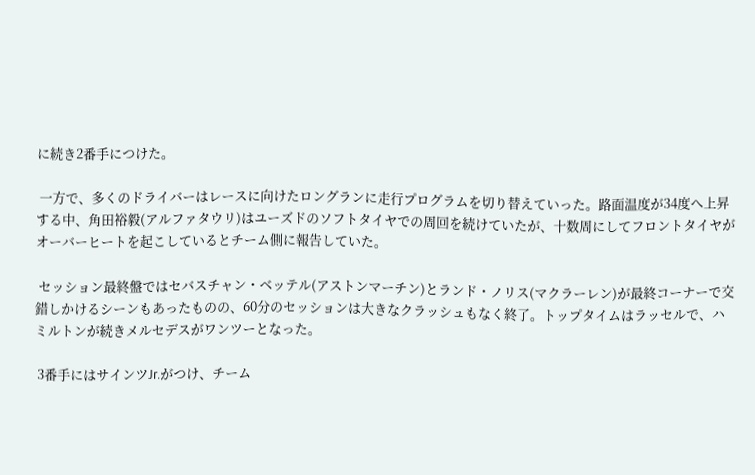に続き2番手につけた。

 一方で、多くのドライバーはレースに向けたロングランに走行プログラムを切り替えていった。路面温度が34度へ上昇する中、角田裕毅(アルファタウリ)はユーズドのソフトタイヤでの周回を続けていたが、十数周にしてフロントタイヤがオーバーヒートを起こしているとチーム側に報告していた。

 セッション最終盤ではセバスチャン・ベッテル(アストンマーチン)とランド・ノリス(マクラーレン)が最終コーナーで交錯しかけるシーンもあったものの、60分のセッションは大きなクラッシュもなく終了。トップタイムはラッセルで、ハミルトンが続きメルセデスがワンツーとなった。

 3番手にはサインツJr.がつけ、チーム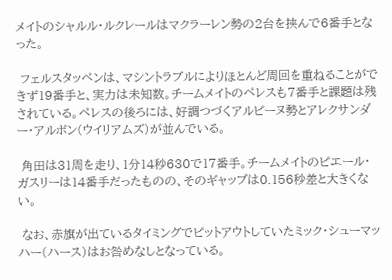メイトのシャルル・ルクレールはマクラーレン勢の2台を挟んで6番手となった。

 フェルスタッペンは、マシントラブルによりほとんど周回を重ねることができず19番手と、実力は未知数。チームメイトのペレスも7番手と課題は残されている。ペレスの後ろには、好調つづくアルピーヌ勢とアレクサンダー・アルボン(ウイリアムズ)が並んでいる。

 角田は31周を走り、1分14秒630で17番手。チームメイトのピエール・ガスリーは14番手だったものの、そのギャップは0.156秒差と大きくない。

 なお、赤旗が出ているタイミングでピットアウトしていたミック・シューマッハー(ハース)はお咎めなしとなっている。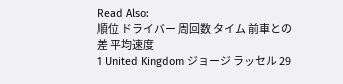Read Also:
順位 ドライバー 周回数 タイム 前車との差 平均速度
1 United Kingdom ジョージ ラッセル 29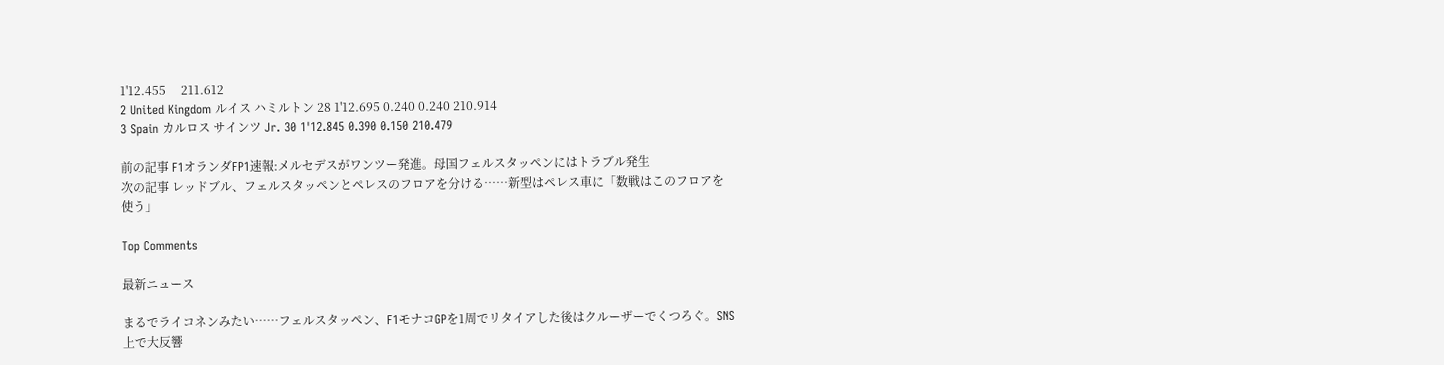1'12.455     211.612
2 United Kingdom ルイス ハミルトン 28 1'12.695 0.240 0.240 210.914
3 Spain カルロス サインツ Jr. 30 1'12.845 0.390 0.150 210.479

前の記事 F1オランダFP1速報:メルセデスがワンツー発進。母国フェルスタッペンにはトラブル発生
次の記事 レッドブル、フェルスタッペンとペレスのフロアを分ける……新型はペレス車に「数戦はこのフロアを使う」

Top Comments

最新ニュース

まるでライコネンみたい……フェルスタッペン、F1モナコGPを1周でリタイアした後はクルーザーでくつろぐ。SNS上で大反響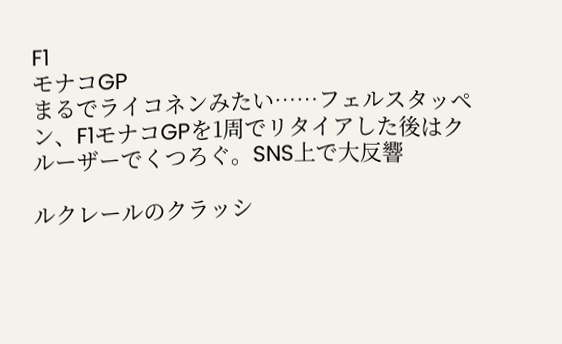F1
モナコGP
まるでライコネンみたい……フェルスタッペン、F1モナコGPを1周でリタイアした後はクルーザーでくつろぐ。SNS上で大反響

ルクレールのクラッシ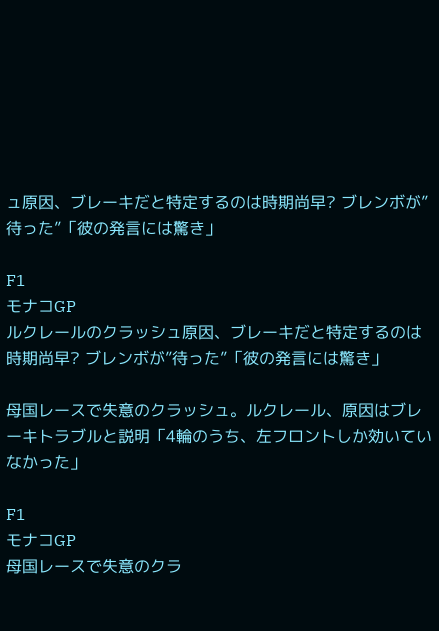ュ原因、ブレーキだと特定するのは時期尚早? ブレンボが”待った”「彼の発言には驚き」

F1
モナコGP
ルクレールのクラッシュ原因、ブレーキだと特定するのは時期尚早? ブレンボが”待った”「彼の発言には驚き」

母国レースで失意のクラッシュ。ルクレール、原因はブレーキトラブルと説明「4輪のうち、左フロントしか効いていなかった」

F1
モナコGP
母国レースで失意のクラ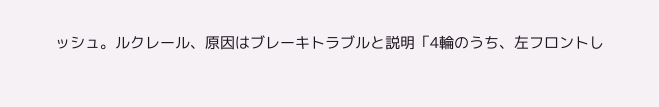ッシュ。ルクレール、原因はブレーキトラブルと説明「4輪のうち、左フロントし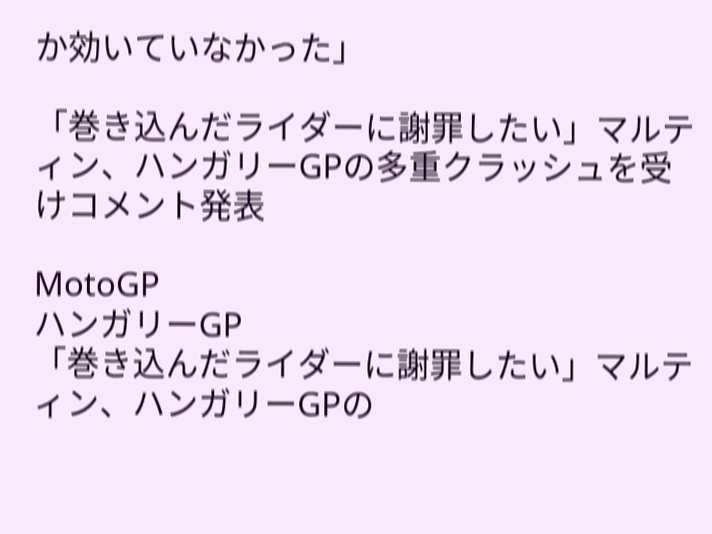か効いていなかった」

「巻き込んだライダーに謝罪したい」マルティン、ハンガリーGPの多重クラッシュを受けコメント発表

MotoGP
ハンガリーGP
「巻き込んだライダーに謝罪したい」マルティン、ハンガリーGPの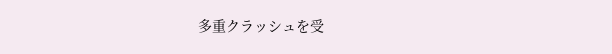多重クラッシュを受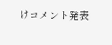けコメント発表